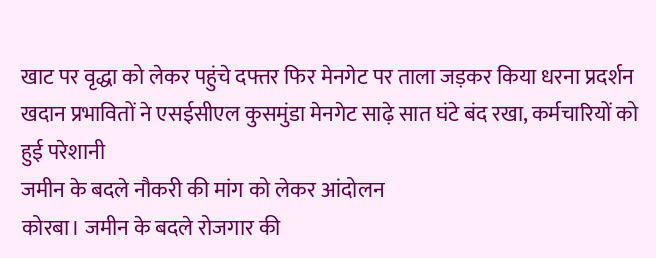खाट पर वृद्धा को लेकर पहुंचे दफ्तर फिर मेनगेट पर ताला जड़कर किया धरना प्रदर्शन
खदान प्रभावितों ने एसईसीएल कुसमुंडा मेनगेट साढ़े सात घंटे बंद रखा, कर्मचारियों को हुई परेशानी
जमीन के बदले नौकरी की मांग को लेकर आंदोलन
कोरबा। जमीन के बदले रोजगार की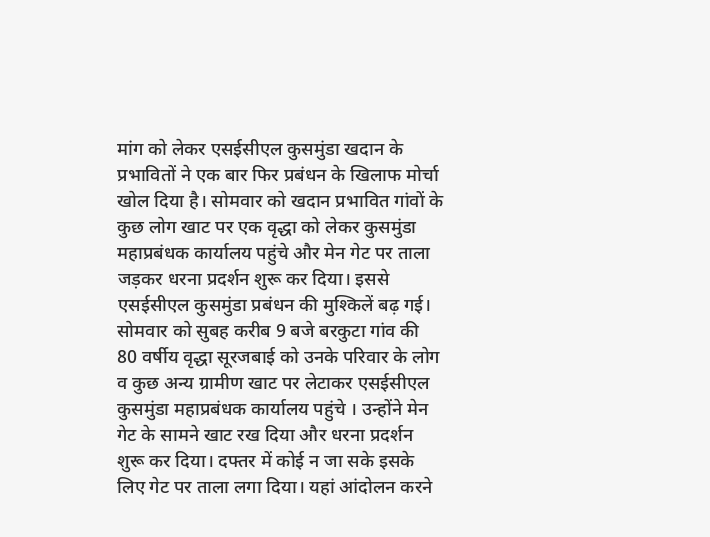मांग को लेकर एसईसीएल कुसमुंडा खदान के प्रभावितों ने एक बार फिर प्रबंधन के खिलाफ मोर्चा खोल दिया है। सोमवार को खदान प्रभावित गांवों के कुछ लोग खाट पर एक वृद्धा को लेकर कुसमुंडा महाप्रबंधक कार्यालय पहुंचे और मेन गेट पर ताला जड़कर धरना प्रदर्शन शुरू कर दिया। इससे एसईसीएल कुसमुंडा प्रबंधन की मुश्किलें बढ़ गई।
सोमवार को सुबह करीब 9 बजे बरकुटा गांव की 80 वर्षीय वृद्धा सूरजबाई को उनके परिवार के लोग व कुछ अन्य ग्रामीण खाट पर लेटाकर एसईसीएल कुसमुंडा महाप्रबंधक कार्यालय पहुंचे । उन्होंने मेन गेट के सामने खाट रख दिया और धरना प्रदर्शन शुरू कर दिया। दफ्तर में कोई न जा सके इसके लिए गेट पर ताला लगा दिया। यहां आंदोलन करने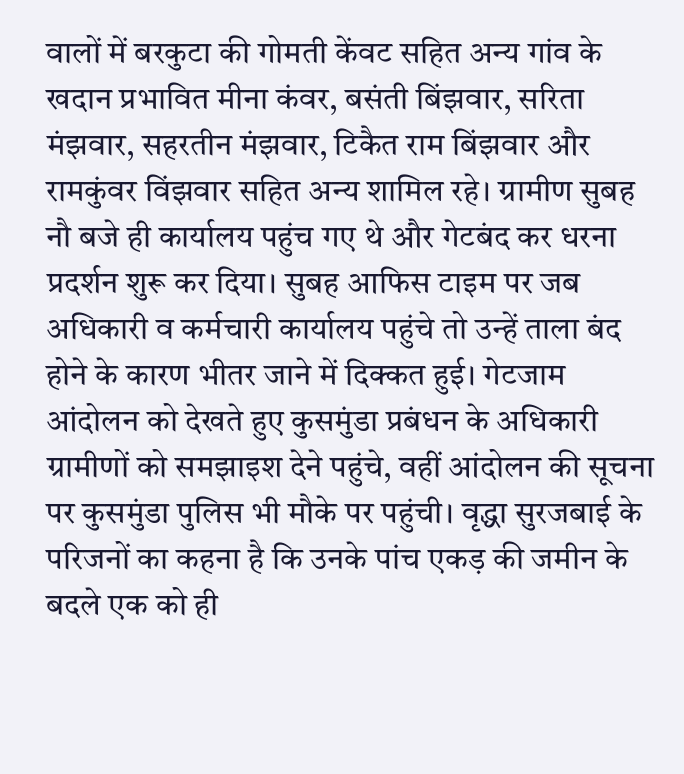वालों में बरकुटा की गोमती केंवट सहित अन्य गांव के खदान प्रभावित मीना कंवर, बसंती बिंझवार, सरिता मंझवार, सहरतीन मंझवार, टिकैत राम बिंझवार और रामकुंवर विंझवार सहित अन्य शामिल रहे। ग्रामीण सुबह नौ बजे ही कार्यालय पहुंच गए थे और गेटबंद कर धरना प्रदर्शन शुरू कर दिया। सुबह आफिस टाइम पर जब अधिकारी व कर्मचारी कार्यालय पहुंचे तो उन्हें ताला बंद होने के कारण भीतर जाने में दिक्कत हुई। गेटजाम आंदोलन को देखते हुए कुसमुंडा प्रबंधन के अधिकारी ग्रामीणों को समझाइश देने पहुंचे, वहीं आंदोलन की सूचना पर कुसमुंडा पुलिस भी मौके पर पहुंची। वृद्धा सुरजबाई के परिजनों का कहना है कि उनके पांच एकड़ की जमीन के बदले एक को ही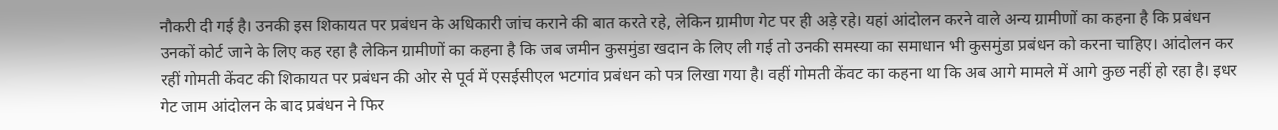नौकरी दी गई है। उनकी इस शिकायत पर प्रबंधन के अधिकारी जांच कराने की बात करते रहे, लेकिन ग्रामीण गेट पर ही अड़े रहे। यहां आंदोलन करने वाले अन्य ग्रामीणों का कहना है कि प्रबंधन उनकों कोर्ट जाने के लिए कह रहा है लेकिन ग्रामीणों का कहना है कि जब जमीन कुसमुंडा खदान के लिए ली गई तो उनकी समस्या का समाधान भी कुसमुंडा प्रबंधन को करना चाहिए। आंदोलन कर रहीं गोमती केंवट की शिकायत पर प्रबंधन की ओर से पूर्व में एसईसीएल भटगांव प्रबंधन को पत्र लिखा गया है। वहीं गोमती केंवट का कहना था कि अब आगे मामले में आगे कुछ नहीं हो रहा है। इधर गेट जाम आंदोलन के बाद प्रबंधन ने फिर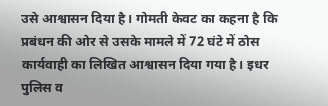उसे आश्वासन दिया है। गोमती केवट का कहना है कि प्रबंधन की ओर से उसके मामले में 72 घंटे में ठोस कार्यवाही का लिखित आश्वासन दिया गया है। इधर पुलिस व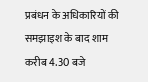प्रबंधन के अधिकारियों की समझाइश के बाद शाम करीब 4.30 बजे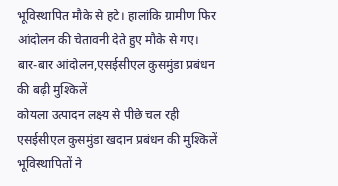भूविस्थापित मौके से हटे। हालांकि ग्रामीण फिर आंदोलन की चेतावनी देते हुए मौके से गए।
बार-बार आंदोलन,एसईसीएल कुसमुंडा प्रबंधन की बढ़ी मुश्किलें
कोयला उत्पादन लक्ष्य से पीछे चल रही एसईसीएल कुसमुंडा खदान प्रबंधन की मुश्किलें भूविस्थापितों ने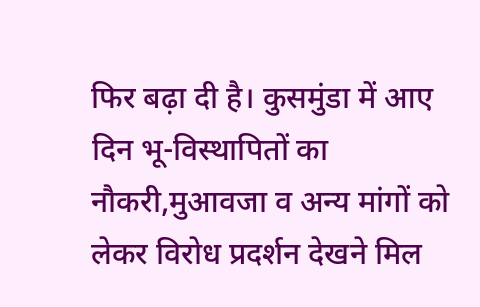फिर बढ़ा दी है। कुसमुंडा में आए दिन भू-विस्थापितों का नौकरी,मुआवजा व अन्य मांगों को लेकर विरोध प्रदर्शन देखने मिल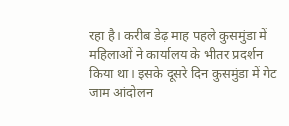रहा है। करीब डेढ़ माह पहले कुसमुंडा में महिलाओं ने कार्यालय के भीतर प्रदर्शन किया था। इसके दूसरे दिन कुसमुंडा में गेट जाम आंदोलन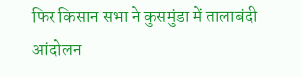फिर किसान सभा ने कुसमुंडा में तालाबंदी आंदोलन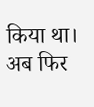किया था। अब फिर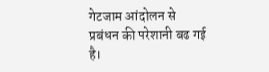गेटजाम आंदोलन से प्रबंधन की परेशानी बढ गई है।